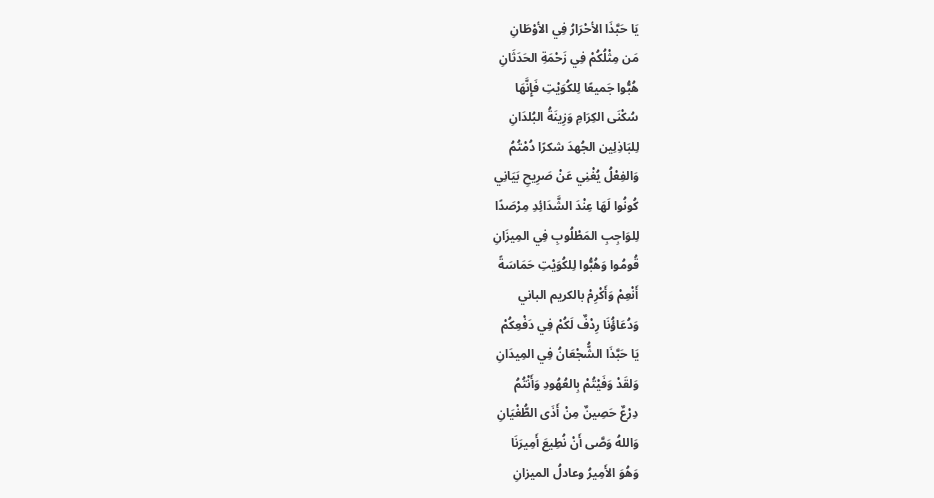يَا حَبَّذَا الأحْرَارُ فِي الأوْطَانِ
مَن مِثْلُكُمْ فِي زَحْمَةِ الحَدَثَانِ
هُبُّوا جَميعًا لِلكُوَيْتِ فَإِنَّهَا
سُكْنَى الكِرَامِ وَزِينَةُ البُلدَانِ
لِلبَاذِلِين الجُهدَ شكرًا دُمْتُمُ
وَالفِعْلُ يُغْنِي عَنْ صَرِيحِ بَيَانِي
كُونُوا لَهَا عِنْدَ الشَّدَائِدِ مِرْصَدًا
لِلوَاجِبِ المَطْلُوبِ فِي المِيزَانِ
قُومُوا وَهُبُّوا لِلكُوَيْتِ حَمَاسَةً
أَنْعِمْ وَأَكْرِمْ بالكريم الباني
وَدُعَاؤُنَا رِدْفٌ لَكُمْ فِي دَفْعِكُمْ
يَا حَبَّذَا الشُّجْعَانُ فِي المِيدَانِ
وَلقَدْ وَفَيْتُمْ بِالعُهُودِ وَأَنْتُمُ
دِرْعٌ حَصِينٌ مِنْ أَذَى الطُّغْيَانِ
وَاللهُ وَصَّى أَنْ نُطِيعَ أَمِيرَنَا
وَهُوَ الأَمِيرُ وعادلُ الميزانِ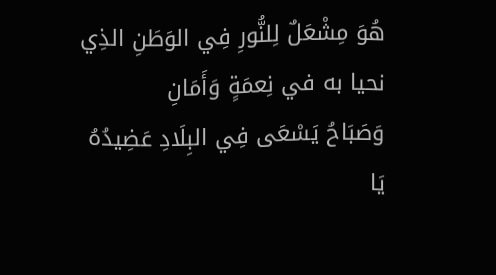هُوَ مِشْعَلٌ لِلنُّورِ فِي الوَطَنِ الذِي
نحيا به في نِعمَةٍ وَأَمَانِ
وَصَبَاحُ يَسْعَى فِي البِلَادِ عَضِيدُهُ
يَا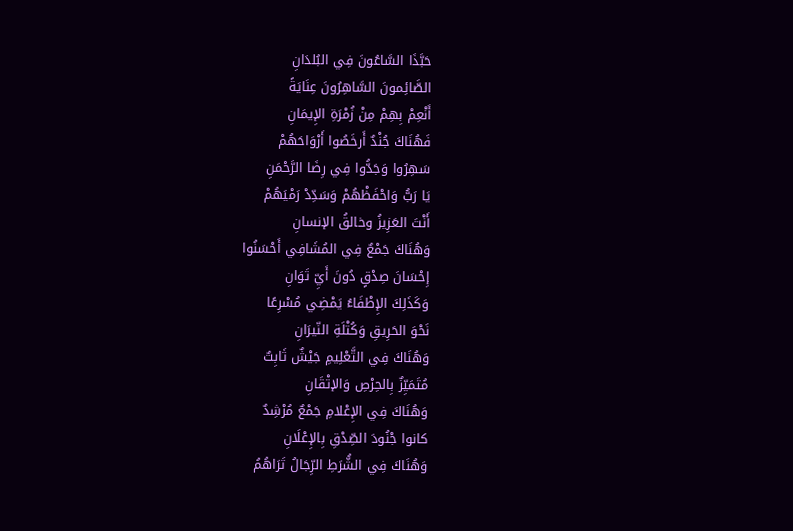حَبَّذَا السَّاعُونَ فِي البُلدَانِ
الصَّائِمونَ السَّاهِرُونَ عِنَايَةً
أَنْعِمْ بِهِمْ مِنْ زُمْرَةِ الإِيمَانِ
فَهُنَاكَ جُنْدٌ أَرخَصُوا أَرْوَاحَهُمْ
سَهِرُوا وَجَدُّوا فِي رِضَا الرَّحْمَنِ
يَا رَبُّ وَاحْفَظْهُمْ وَسَدِّدْ رَمْيَهُمْ
أَنْتَ العَزِيزُ وخالقُ الإنسانِ
وَهُنَاكَ جَمْعٌ فِي المُشَافِي أَحْسَنُوا
إِحْسَانَ صِدْقٍ دُونَ أَيِّ تَوَانِ
وَكَذَلِكَ الإِطْفَاءُ يَمْضِي مُسْرِعًا
نَحْوَ الحَرِيقِ وَكُتْلَةِ النّيرَانِ
وَهُنَاكَ فِي التَّعْلِيمِ جَيْشٌ ثَابِتٌ
مُتَمَيِّزٌ بِالحِرْصِ وَالإتْقَانِ
وَهُنَاكَ فِي الإِعْلامِ جَمْعٌ مُرْشِدٌ
كانوا جْنُودَ الصِّدْقِ بِالإِعْلَانِ
وَهُنَاكَ فِي الشُّرَطِ الرِّجَالُ تَرَاهُمُ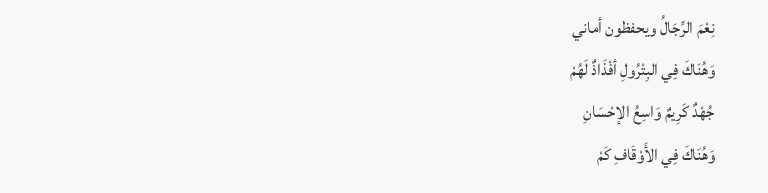نِعْمَ الرِّجَالُ ويحفظون أماني
وَهُنَاكَ فِي البِتْرُولِ أفْذَاذٌ لَهُمْ
جُهْدٌ كَرِيمٌ وَاسِعُ الإحْسَانِ
وَهُنَاكَ فِي الأَوْقَافِ كَمْ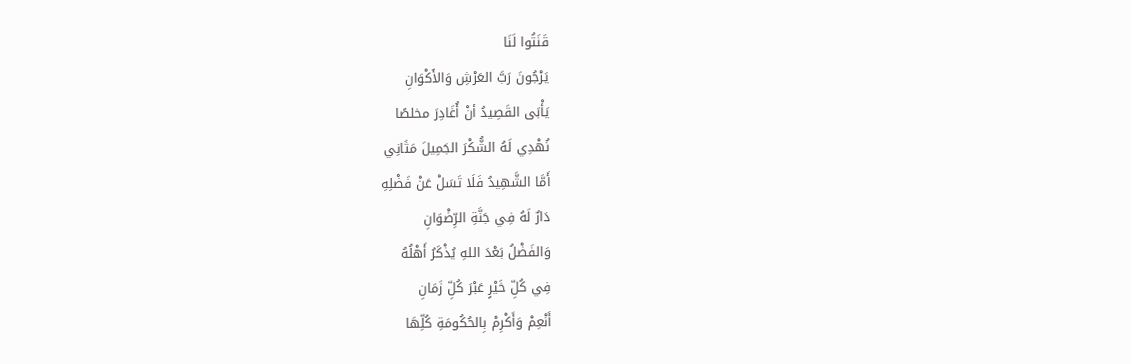قَنَتُوا لَنَا
يَرْجُونَ رَبَّ العَرْشِ وَالأَكْوَانِ
يَأْبَى القَصِيدُ أنْ أُغَادِرَ مخلصًا
نُهْدِي لَهُ الشُّكْرَ الجَمِيلَ مَثَانِي
أَمَّا الشَّهِيدُ فَلَا تَسَلْ عَنْ فَضْلِهِ
دَارٌ لَهُ فِي جَنَّةِ الرِّضْوَانِ
وَالفَضْلُ بَعْدَ اللهِ يُذْكَرُ أَهْلُهُ
فِي كُلِّ خَيْرٍ عَبْرَ كُلِّ زَمَانِ
أَنْعِمْ وَأَكْرِمْ بِالحُكُومَةِ كُلِّهَا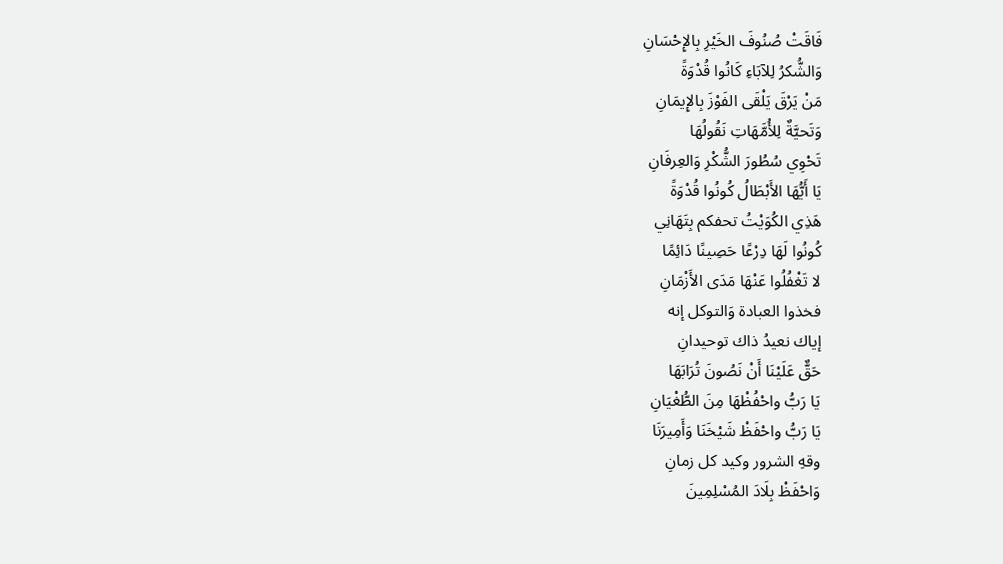فَاقَتْ صُنُوفَ الخَيْرِ بِالإِحْسَانِ
وَالشُّكرُ لِلآبَاءِ كَانُوا قُدْوَةً
مَنْ يَرْقَ يَلْقَى الفَوْزَ بِالإِيمَانِ
وَتَحيَّةٌ لِلأُمَّهَاتِ نَقُولُهَا
تَحْوِي سُطُورَ الشُّكْرِ وَالعِرفَانِ
يَا أَيُّهَا الأَبْطَالُ كُونُوا قُدْوَةً
هَذِي الكُوَيْتُ تحفكم بِتَهَانِي
كُونُوا لَهَا دِرْعًا حَصِينًا دَائِمًا
لا تَغْفُلُوا عَنْهَا مَدَى الأَزْمَانِ
فخذوا العبادة وَالتوكل إنه
إياك نعيدُ ذاك توحيدانِ
حَقٌّ عَلَيْنَا أَنْ نَصُونَ تُرَابَهَا
يَا رَبُّ واحْفُظْهَا مِنَ الطُّغْيَانِ
يَا رَبُّ واحْفَظْ شَيْخَنَا وَأَمِيرَنَا
وقهِ الشرور وكيد كل زمانِ
وَاحْفَظْ بِلَادَ المُسْلِمِينَ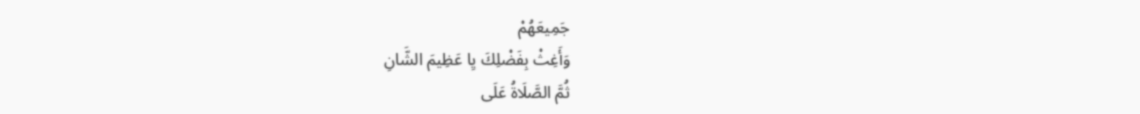جَمِيعَهُمْ
وَأَغِثْ بِفَضْلِكَ يِا عَظِيمَ الشَّانِ
ثُمَّ الصَّلَاةُ عَلَى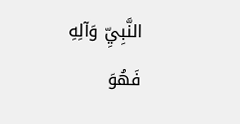النَّبِيِّ وَآلِهِ
فَهُوَ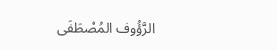الرَّؤُوف المُصْطَفَى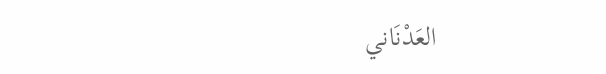العَدْنَاني